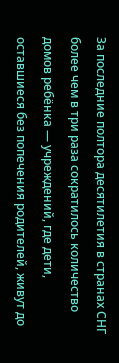За последние полтора десятилетия в странах СНГ более чем в три раза сократилось количество домов ребёнка — учреждений, где дети, оставшиеся без попечения родителей, живут до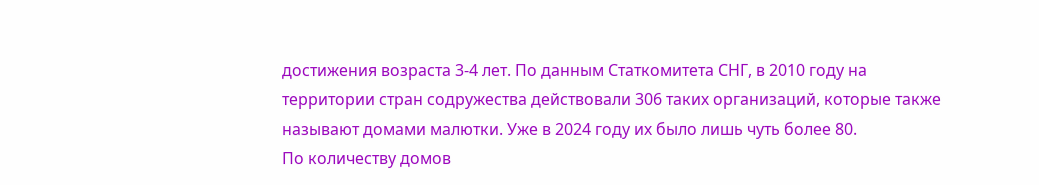достижения возраста 3-4 лет. По данным Статкомитета СНГ, в 2010 году на территории стран содружества действовали 306 таких организаций, которые также называют домами малютки. Уже в 2024 году их было лишь чуть более 80.
По количеству домов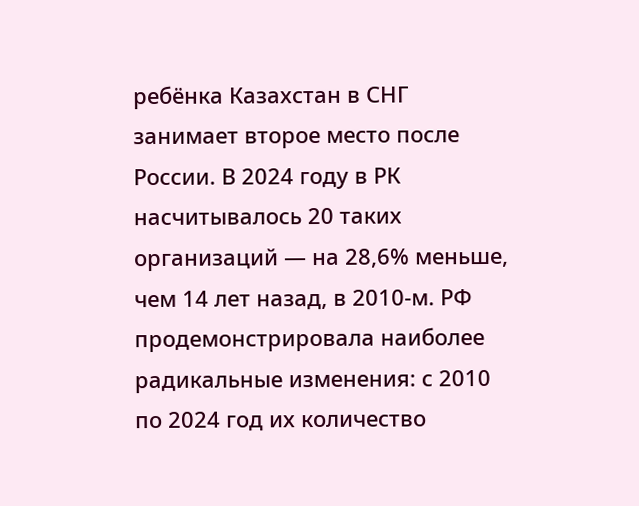ребёнка Казахстан в СНГ занимает второе место после России. В 2024 году в РК насчитывалось 20 таких организаций — на 28,6% меньше, чем 14 лет назад, в 2010-м. РФ продемонстрировала наиболее радикальные изменения: с 2010 по 2024 год их количество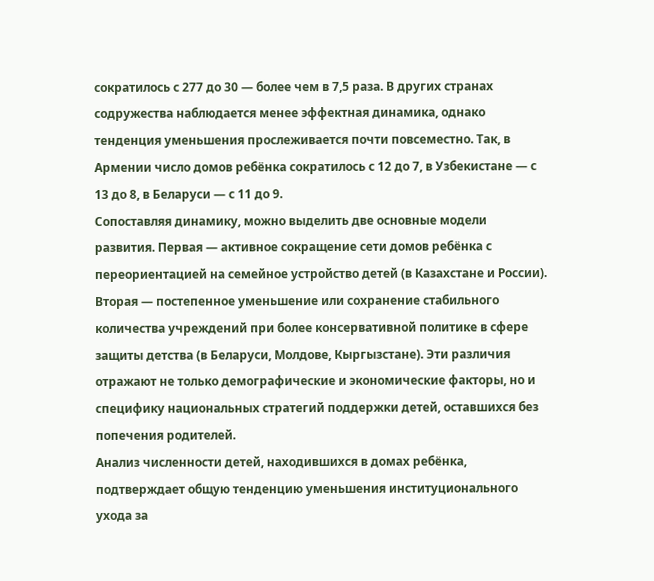сократилось с 277 до 30 — более чем в 7,5 раза. В других странах содружества наблюдается менее эффектная динамика, однако тенденция уменьшения прослеживается почти повсеместно. Так, в Армении число домов ребёнка сократилось с 12 до 7, в Узбекистане — с 13 до 8, в Беларуси — с 11 до 9.
Сопоставляя динамику, можно выделить две основные модели развития. Первая — активное сокращение сети домов ребёнка с переориентацией на семейное устройство детей (в Казахстане и России). Вторая — постепенное уменьшение или сохранение стабильного количества учреждений при более консервативной политике в сфере защиты детства (в Беларуси, Молдове, Кыргызстане). Эти различия отражают не только демографические и экономические факторы, но и специфику национальных стратегий поддержки детей, оставшихся без попечения родителей.
Анализ численности детей, находившихся в домах ребёнка, подтверждает общую тенденцию уменьшения институционального ухода за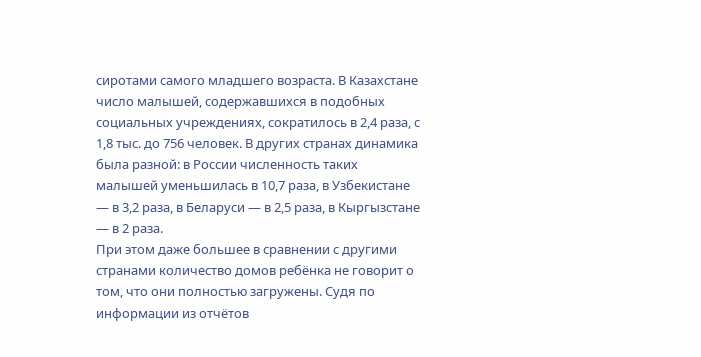сиротами самого младшего возраста. В Казахстане число малышей, содержавшихся в подобных социальных учреждениях, сократилось в 2,4 раза, с 1,8 тыс. до 756 человек. В других странах динамика была разной: в России численность таких малышей уменьшилась в 10,7 раза, в Узбекистане — в 3,2 раза, в Беларуси — в 2,5 раза, в Кыргызстане — в 2 раза.
При этом даже большее в сравнении с другими странами количество домов ребёнка не говорит о том, что они полностью загружены. Судя по информации из отчётов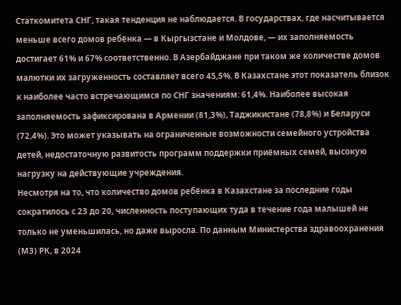Статкомитета СНГ, такая тенденция не наблюдается. В государствах, где насчитывается меньше всего домов ребёнка — в Кыргызстане и Молдове, — их заполняемость достигает 61% и 67% соответственно. В Азербайджане при таком же количестве домов малютки их загруженность составляет всего 45,5%. В Казахстане этот показатель близок к наиболее часто встречающимся по СНГ значениям: 61,4%. Наиболее высокая заполняемость зафиксирована в Армении (81,3%), Таджикистане (78,8%) и Беларуси (72,4%). Это может указывать на ограниченные возможности семейного устройства детей, недостаточную развитость программ поддержки приёмных семей, высокую нагрузку на действующие учреждения.
Несмотря на то, что количество домов ребёнка в Казахстане за последние годы сократилось с 23 до 20, численность поступающих туда в течение года малышей не только не уменьшилась, но даже выросла. По данным Министерства здравоохранения (МЗ) РК, в 2024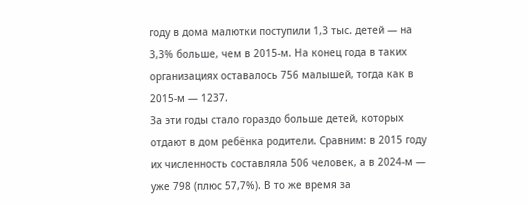году в дома малютки поступили 1,3 тыс. детей — на 3,3% больше, чем в 2015-м. На конец года в таких организациях оставалось 756 малышей, тогда как в 2015-м — 1237.
За эти годы стало гораздо больше детей, которых отдают в дом ребёнка родители. Сравним: в 2015 году их численность составляла 506 человек, а в 2024-м — уже 798 (плюс 57,7%). В то же время за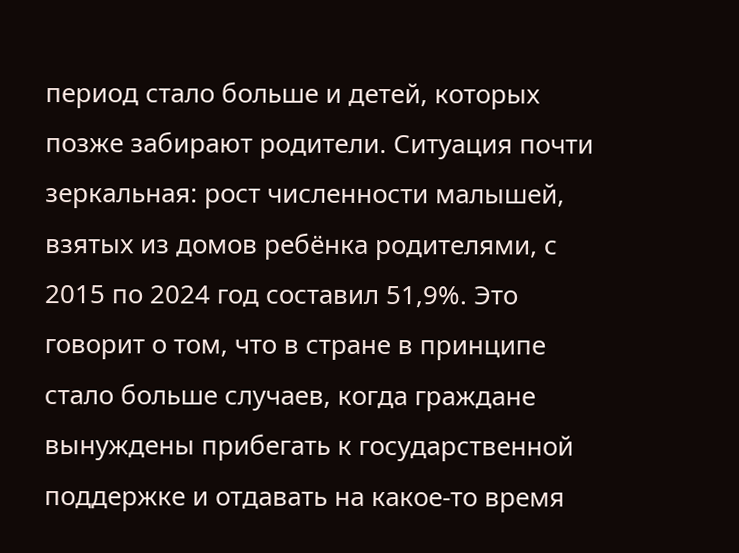период стало больше и детей, которых позже забирают родители. Ситуация почти зеркальная: рост численности малышей, взятых из домов ребёнка родителями, с 2015 по 2024 год составил 51,9%. Это говорит о том, что в стране в принципе стало больше случаев, когда граждане вынуждены прибегать к государственной поддержке и отдавать на какое-то время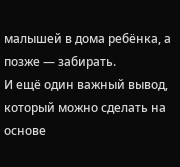малышей в дома ребёнка, а позже — забирать.
И ещё один важный вывод, который можно сделать на основе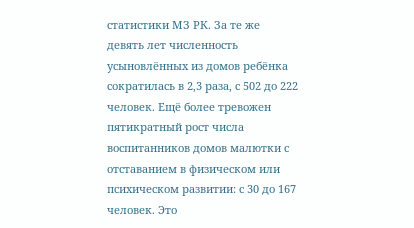статистики МЗ РК. За те же девять лет численность усыновлённых из домов ребёнка сократилась в 2,3 раза, с 502 до 222 человек. Ещё более тревожен пятикратный рост числа воспитанников домов малютки с отставанием в физическом или психическом развитии: с 30 до 167 человек. Это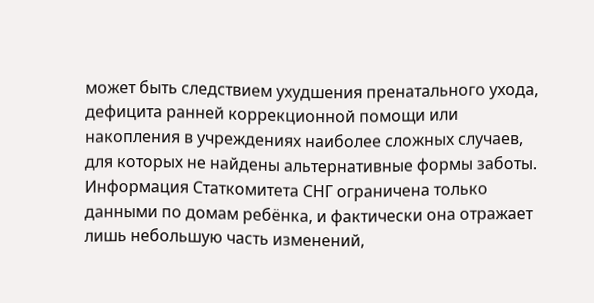может быть следствием ухудшения пренатального ухода, дефицита ранней коррекционной помощи или накопления в учреждениях наиболее сложных случаев, для которых не найдены альтернативные формы заботы.
Информация Статкомитета СНГ ограничена только данными по домам ребёнка, и фактически она отражает лишь небольшую часть изменений,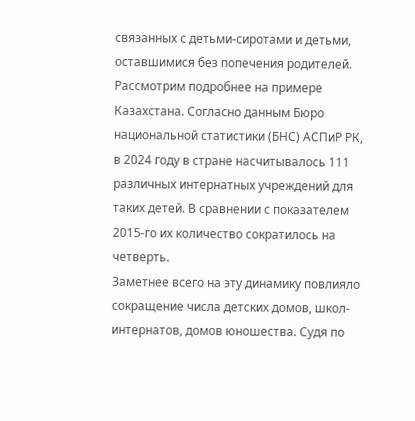связанных с детьми-сиротами и детьми, оставшимися без попечения родителей. Рассмотрим подробнее на примере Казахстана. Согласно данным Бюро национальной статистики (БНС) АСПиР РК, в 2024 году в стране насчитывалось 111 различных интернатных учреждений для таких детей. В сравнении с показателем 2015-го их количество сократилось на четверть.
Заметнее всего на эту динамику повлияло сокращение числа детских домов, школ-интернатов, домов юношества. Судя по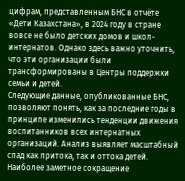цифрам, представленным БНС в отчёте «Дети Казахстана», в 2024 году в стране вовсе не было детских домов и школ-интернатов. Однако здесь важно уточнить, что эти организации были трансформированы в Центры поддержки семьи и детей.
Следующие данные, опубликованные БНС, позволяют понять, как за последние годы в принципе изменились тенденции движения воспитанников всех интернатных организаций. Анализ выявляет масштабный спад как притока, так и оттока детей. Наиболее заметное сокращение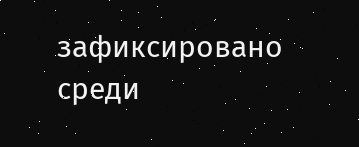зафиксировано среди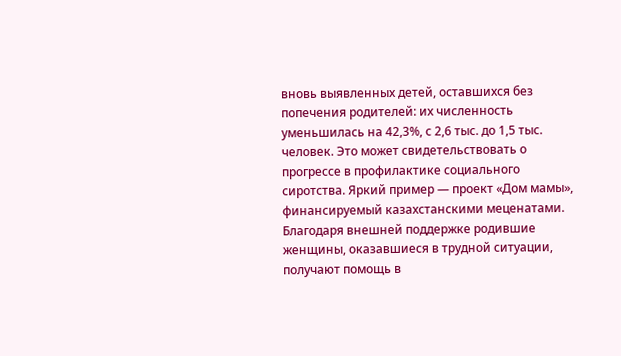вновь выявленных детей, оставшихся без попечения родителей: их численность уменьшилась на 42,3%, с 2,6 тыс. до 1,5 тыс. человек. Это может свидетельствовать о прогрессе в профилактике социального сиротства. Яркий пример — проект «Дом мамы», финансируемый казахстанскими меценатами. Благодаря внешней поддержке родившие женщины, оказавшиеся в трудной ситуации, получают помощь в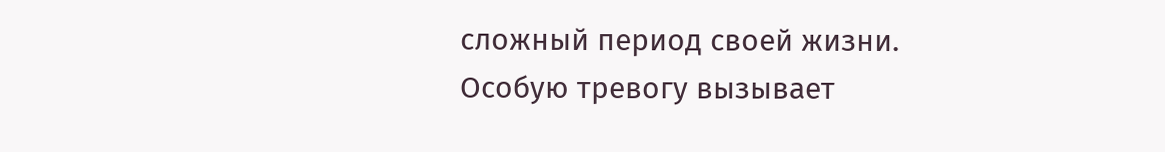сложный период своей жизни.
Особую тревогу вызывает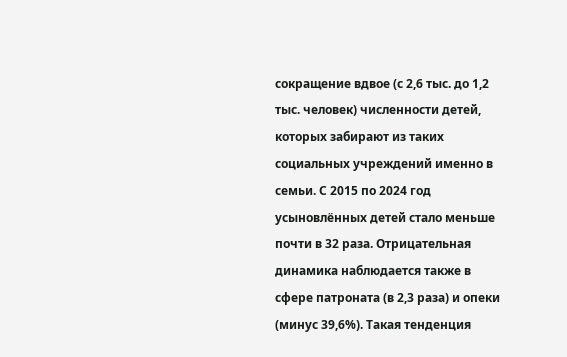сокращение вдвое (с 2,6 тыс. до 1,2 тыс. человек) численности детей, которых забирают из таких социальных учреждений именно в семьи. С 2015 по 2024 год усыновлённых детей стало меньше почти в 32 раза. Отрицательная динамика наблюдается также в сфере патроната (в 2,3 раза) и опеки (минус 39,6%). Такая тенденция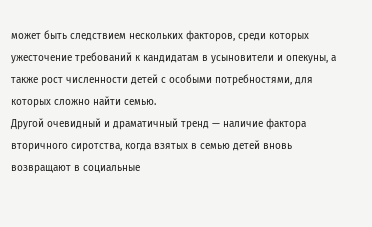может быть следствием нескольких факторов, среди которых ужесточение требований к кандидатам в усыновители и опекуны, а также рост численности детей с особыми потребностями, для которых сложно найти семью.
Другой очевидный и драматичный тренд — наличие фактора вторичного сиротства, когда взятых в семью детей вновь возвращают в социальные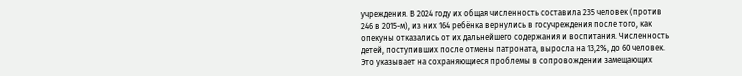учреждения. В 2024 году их общая численность составила 235 человек (против 246 в 2015-м), из них 164 ребёнка вернулись в госучреждения после того, как опекуны отказались от их дальнейшего содержания и воспитания. Численность детей, поступивших после отмены патроната, выросла на 13,2%, до 60 человек. Это указывает на сохраняющиеся проблемы в сопровождении замещающих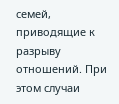семей, приводящие к разрыву отношений. При этом случаи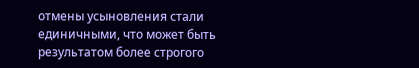отмены усыновления стали единичными, что может быть результатом более строгого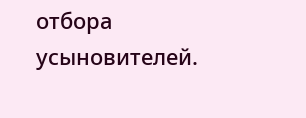отбора усыновителей.